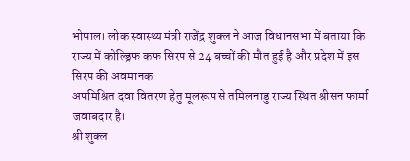भोपाल। लोक स्वास्थ्य मंत्री राजेंद्र शुक्ल ने आज विधानसभा में बताया कि राज्य में कोल्ड्रिफ कफ सिरप से 24 बच्चों की मौत हुई है और प्रदेश में इस सिरप की अवमानक
अपमिश्रित दवा वितरण हेतु मूलरूप से तमिलनाडु राज्य स्थित श्रीसन फार्मा जवाबदार है।
श्री शुक्ल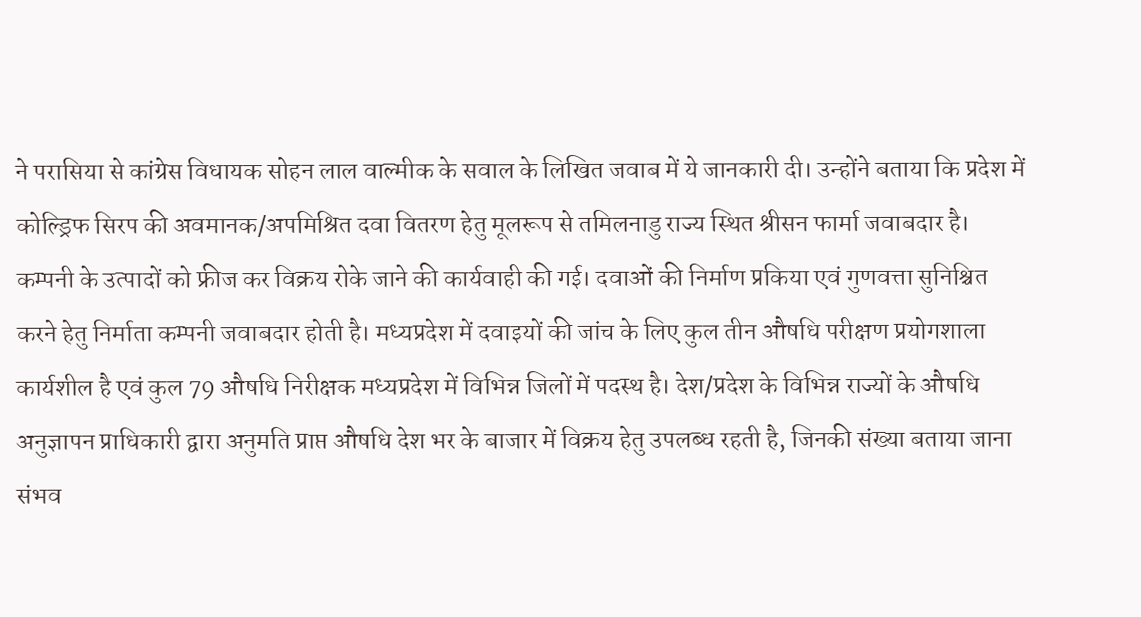ने परासिया से कांग्रेस विधायक सोहन लाल वाल्मीक के सवाल के लिखित जवाब में ये जानकारी दी। उन्होंने बताया कि प्रदेश में कोल्ड्रिफ सिरप की अवमानक/अपमिश्रित दवा वितरण हेतु मूलरूप से तमिलनाडु राज्य स्थित श्रीसन फार्मा जवाबदार है। कम्पनी के उत्पादों को फ्रीज कर विक्रय रोके जाने की कार्यवाही की गई। दवाओं की निर्माण प्रकिया एवं गुणवत्ता सुनिश्चित करने हेतु निर्माता कम्पनी जवाबदार होती है। मध्यप्रदेश में दवाइयों की जांच के लिए कुल तीन औषधि परीक्षण प्रयोगशाला कार्यशील है एवं कुल 79 औषधि निरीक्षक मध्यप्रदेश में विभिन्न जिलों में पदस्थ है। देश/प्रदेश के विभिन्न राज्यों के औषधि अनुज्ञापन प्राधिकारी द्वारा अनुमति प्राप्त औषधि देश भर के बाजार में विक्रय हेतु उपलब्ध रहती है, जिनकी संख्या बताया जाना संभव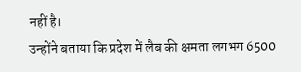नहीं है।
उन्होंने बताया कि प्रदेश में लैब की क्षमता लगभग 6500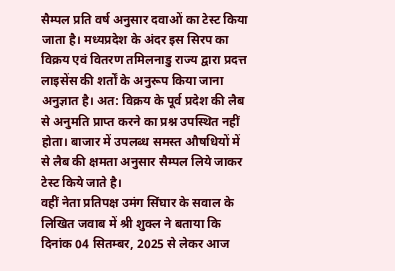सैम्पल प्रति वर्ष अनुसार दवाओं का टेस्ट किया जाता है। मध्यप्रदेश के अंदर इस सिरप का विक्रय एवं वितरण तमिलनाडु राज्य द्वारा प्रदत्त लाइसेंस की शर्तों के अनुरूप किया जाना अनुज्ञात है। अत: विक्रय के पूर्व प्रदेश की लैब से अनुमति प्राप्त करने का प्रश्न उपस्थित नहीं होता। बाजार में उपलब्ध समस्त औषधियों में से लैब की क्षमता अनुसार सैम्पल लिये जाकर टेस्ट किये जाते है।
वहीं नेता प्रतिपक्ष उमंग सिंघार के सवाल के लिखित जवाब में श्री शुक्ल ने बताया कि दिनांक 04 सितम्बर, 2025 से लेकर आज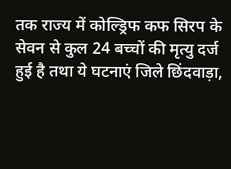तक राज्य में कोल्ड्रिफ कफ सिरप के सेवन से कुल 24 बच्चों की मृत्यु दर्ज हुई है तथा ये घटनाएं जिले छिंदवाड़ा,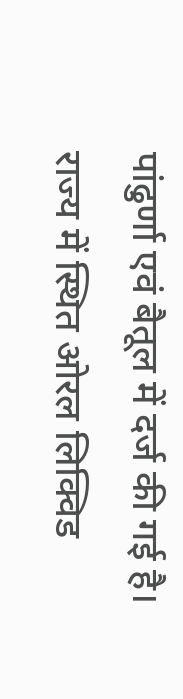पांढुर्णा एवं बैतूल में दर्ज की गई है। राज्य में स्थित ओरल लिक्विड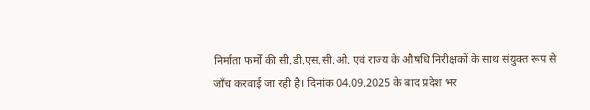निर्माता फर्मों की सी.डी.एस.सी.ओ. एवं राज्य के औषधि निरीक्षकों के साथ संयुक्त रूप से जाँच करवाई जा रही है। दिनांक 04.09.2025 के बाद प्रदेश भर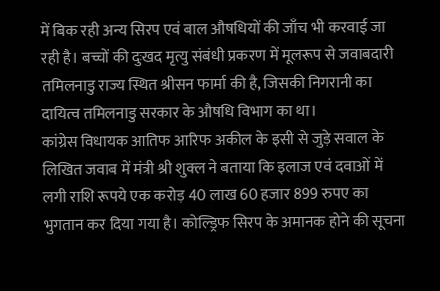में बिक रही अन्य सिरप एवं बाल औषधियों की जाँच भी करवाई जा रही है। बच्चों की दुःखद मृत्यु संबंधी प्रकरण में मूलरूप से जवाबदारी तमिलनाडु राज्य स्थित श्रीसन फार्मा की है, जिसकी निगरानी का दायित्व तमिलनाडु सरकार के औषधि विभाग का था।
कांग्रेस विधायक आतिफ आरिफ अकील के इसी से जुड़े सवाल के लिखित जवाब में मंत्री श्री शुक्ल ने बताया कि इलाज एवं दवाओं में लगी राशि रूपये एक करोड़ 40 लाख 60 हजार 899 रुपए का भुगतान कर दिया गया है। कोल्ड्रिफ सिरप के अमानक होने की सूचना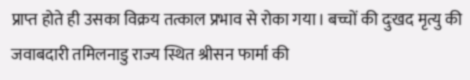प्राप्त होते ही उसका विक्रय तत्काल प्रभाव से रोका गया। बच्चों की दुःखद मृत्यु की जवाबदारी तमिलनाडु राज्य स्थित श्रीसन फार्मा की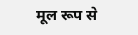मूल रूप से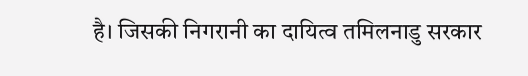है। जिसकी निगरानी का दायित्व तमिलनाडु सरकार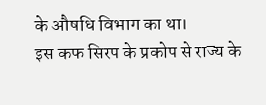के औषधि विभाग का था।
इस कफ सिरप के प्रकोप से राज्य के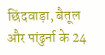छिंदवाड़ा, बैतूल और पांढुर्ना के 24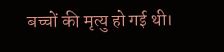बच्चों की मृत्यु हो गई थी।